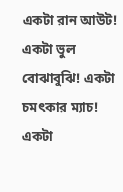একটা রান আউট! একটা ভুল বোঝাবুঝি! একটা চমৎকার ম্যাচ! একটা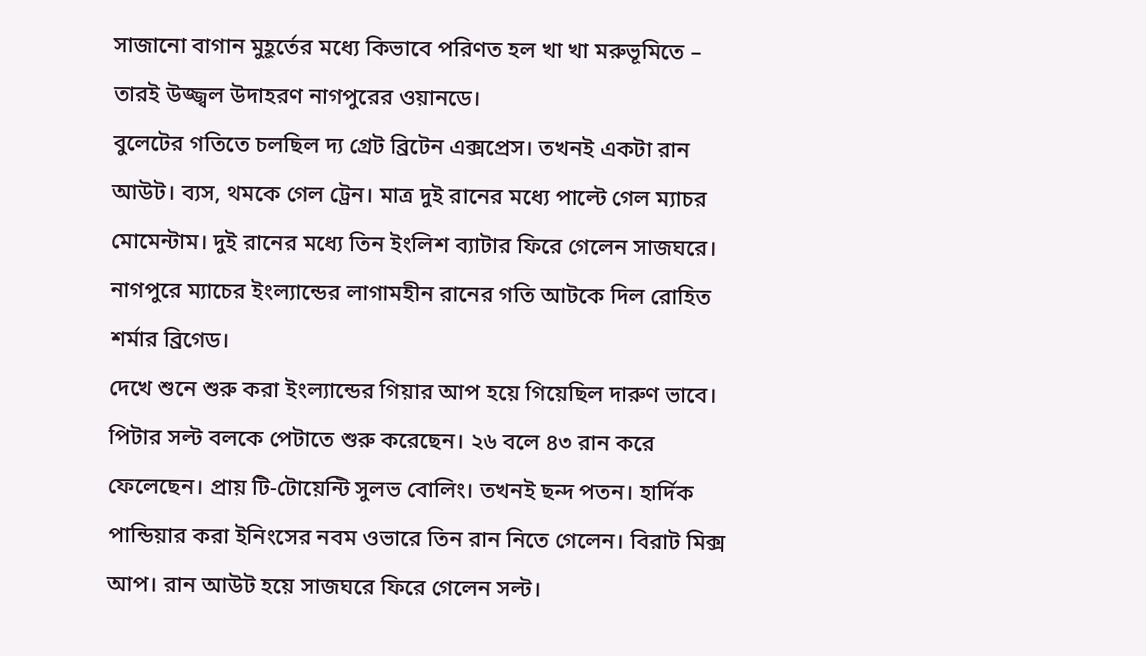সাজানো বাগান মুহূর্তের মধ্যে কিভাবে পরিণত হল খা খা মরুভূমিতে – তারই উজ্জ্বল উদাহরণ নাগপুরের ওয়ানডে।
বুলেটের গতিতে চলছিল দ্য গ্রেট ব্রিটেন এক্সপ্রেস। তখনই একটা রান আউট। ব্যস, থমকে গেল ট্রেন। মাত্র দুই রানের মধ্যে পাল্টে গেল ম্যাচর মোমেন্টাম। দুই রানের মধ্যে তিন ইংলিশ ব্যাটার ফিরে গেলেন সাজঘরে। নাগপুরে ম্যাচের ইংল্যান্ডের লাগামহীন রানের গতি আটকে দিল রোহিত শর্মার ব্রিগেড।
দেখে শুনে শুরু করা ইংল্যান্ডের গিয়ার আপ হয়ে গিয়েছিল দারুণ ভাবে। পিটার সল্ট বলকে পেটাতে শুরু করেছেন। ২৬ বলে ৪৩ রান করে ফেলেছেন। প্রায় টি-টোয়েন্টি সুলভ বোলিং। তখনই ছন্দ পতন। হার্দিক পান্ডিয়ার করা ইনিংসের নবম ওভারে তিন রান নিতে গেলেন। বিরাট মিক্স আপ। রান আউট হয়ে সাজঘরে ফিরে গেলেন সল্ট।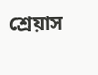শ্রেয়াস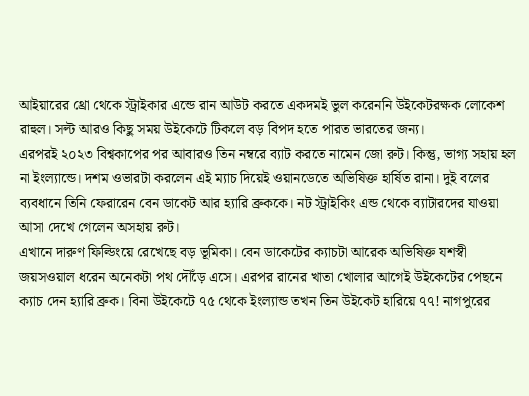আইয়ারের থ্রো থেকে স্ট্রাইকার এন্ডে রান আউট করতে একদমই ভুল করেননি উইকেটরক্ষক লোকেশ রাহুল। সল্ট আরও কিছু সময় উইকেটে টিকলে বড় বিপদ হতে পারত ভারতের জন্য।
এরপরই ২০২৩ বিশ্বকাপের পর আবারও তিন নম্বরে ব্যাট করতে নামেন জো রুট। কিন্তু, ভাগ্য সহায় হল না ইংল্যান্ডে। দশম ওভারটা করলেন এই ম্যাচ দিয়েই ওয়ানডেতে অভিষিক্ত হার্ষিত রানা। দুই বলের ব্যবধানে তিনি ফেরারেন বেন ডাকেট আর হ্যারি ব্রুককে। নট স্ট্রাইকিং এন্ড থেকে ব্যাটারদের যাওয়া আসা দেখে গেলেন অসহায় রুট।
এখানে দারুণ ফিল্ডিংয়ে রেখেছে বড় ভূমিকা। বেন ডাকেটের ক্যাচটা আরেক অভিষিক্ত যশস্বী জয়সওয়াল ধরেন অনেকটা পথ দৌঁড়ে এসে। এরপর রানের খাতা খোলার আগেই উইকেটের পেছনে ক্যাচ দেন হ্যারি ব্রুক। বিনা উইকেটে ৭৫ থেকে ইংল্যান্ড তখন তিন উইকেট হারিয়ে ৭৭! নাগপুরের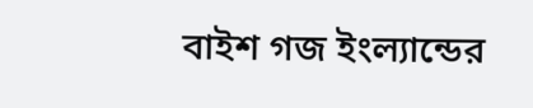বাইশ গজ ইংল্যান্ডের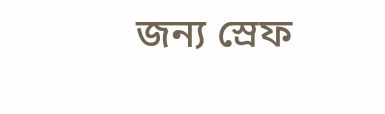জন্য স্রেফ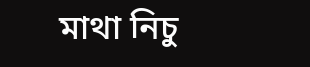মাথা নিচু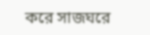করে সাজঘরে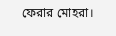ফেরার মোহরা।